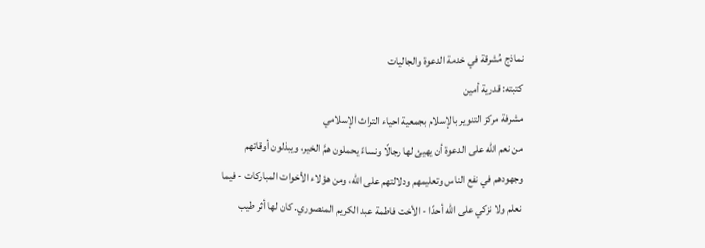نماذج مُشرقة في خدمة الدعوة والجاليات
كتبته: قدرية أمين
مشرفة مركز التنوير بالإسلام بجمعية احياء التراث الإسلامي
من نعم الله على الدعوة أن يهيئ لها رجالًا ونساءً يحملون همَّ الخير، ويبذلون أوقاتهم وجهودهم في نفع الناس وتعليمهم ودلالتهم على الله، ومن هؤلاء الأخوات المباركات - فيما نعلم ولا نزكي على الله أحدًا - الأخت فاطمة عبد الكريم المنصوري. كان لها أثر طيب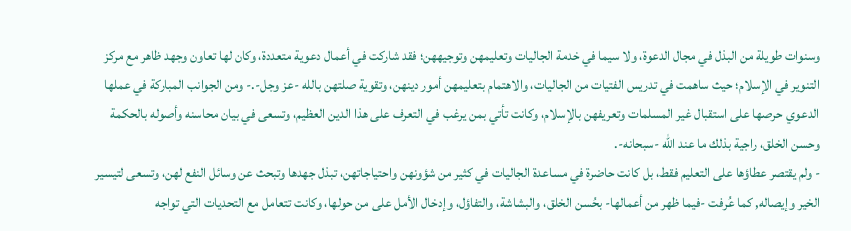وسنوات طويلة من البذل في مجال الدعوة، ولا سيما في خدمة الجاليات وتعليمهن وتوجيههن؛ فقد شاركت في أعمال دعوية متعددة، وكان لها تعاون وجهد ظاهر مع مركز التنوير في الإسلام؛ حيث ساهمت في تدريس الفتيات من الجاليات، والاهتمام بتعليمهن أمور دينهن، وتقوية صلتهن بالله -عز وجل-.- ومن الجوانب المباركة في عملها الدعوي حرصها على استقبال غير المسلمات وتعريفهن بالإسلام، وكانت تأتي بمن يرغب في التعرف على هذا الدين العظيم، وتسعى في بيان محاسنه وأصوله بالحكمة وحسن الخلق، راجية بذلك ما عند الله -سبحانه-.
- ولم يقتصر عطاؤها على التعليم فقط، بل كانت حاضرة في مساعدة الجاليات في كثير من شؤونهن واحتياجاتهن، تبذل جهدها وتبحث عن وسائل النفع لهن، وتسعى لتيسير الخير وإيصاله, كما عُرفت -فيما ظهر من أعمالها- بحُسن الخلق، والبشاشة، والتفاؤل، وإدخال الأمل على من حولها، وكانت تتعامل مع التحديات التي تواجه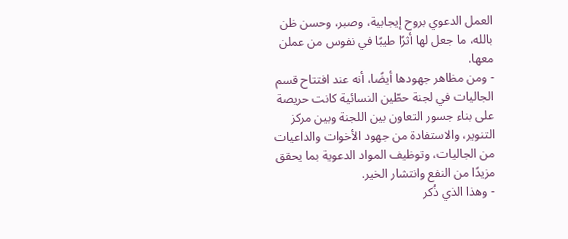العمل الدعوي بروح إيجابية، وصبر، وحسن ظن بالله، ما جعل لها أثرًا طيبًا في نفوس من عملن معها.
- ومن مظاهر جهودها أيضًا، أنه عند افتتاح قسم الجاليات في لجنة حطّين النسائية كانت حريصة على بناء جسور التعاون بين اللجنة وبين مركز التنوير، والاستفادة من جهود الأخوات والداعيات من الجاليات، وتوظيف المواد الدعوية بما يحقق مزيدًا من النفع وانتشار الخير.
- وهذا الذي ذُكر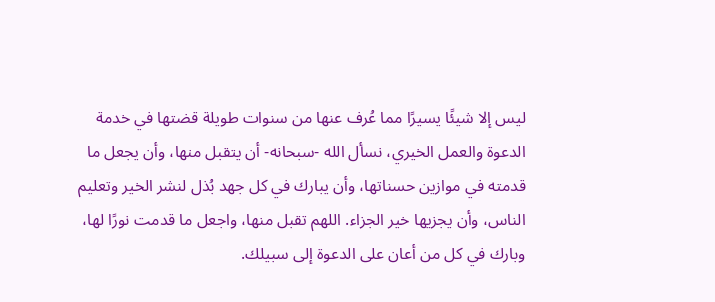ليس إلا شيئًا يسيرًا مما عُرف عنها من سنوات طويلة قضتها في خدمة الدعوة والعمل الخيري، نسأل الله -سبحانه- أن يتقبل منها، وأن يجعل ما قدمته في موازين حسناتها، وأن يبارك في كل جهد بُذل لنشر الخير وتعليم الناس، وأن يجزيها خير الجزاء. اللهم تقبل منها، واجعل ما قدمت نورًا لها، وبارك في كل من أعان على الدعوة إلى سبيلك.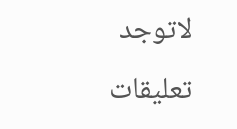لاتوجد تعليقات